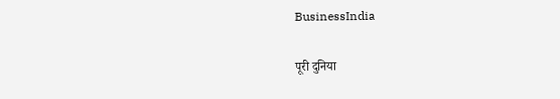BusinessIndia

पूरी दुनिया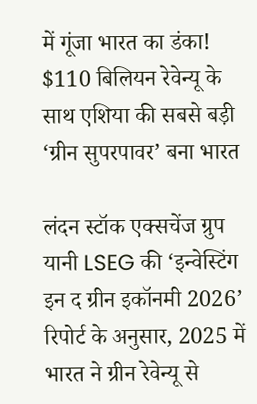में गूंजा भारत का डंका! $110 बिलियन रेवेन्यू के साथ एशिया की सबसे बड़ी ‘ग्रीन सुपरपावर’ बना भारत

लंदन स्टॉक एक्सचेंज ग्रुप यानी LSEG की ‘इन्वेस्टिंग इन द ग्रीन इकॉनमी 2026’ रिपोर्ट के अनुसार, 2025 में भारत ने ग्रीन रेवेन्यू से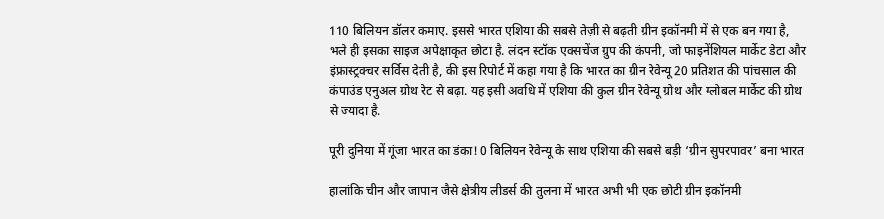110 बिलियन डॉलर कमाए. इससे भारत एशिया की सबसे तेज़ी से बढ़ती ग्रीन इकॉनमी में से एक बन गया है, भले ही इसका साइज अपेक्षाकृत छोटा है. लंदन स्टॉक एक्सचेंज ग्रुप की कंपनी, जो फाइनेंशियल मार्केट डेटा और इंफ्रास्ट्रक्चर सर्विस देती है, की इस रिपोर्ट में कहा गया है कि भारत का ग्रीन रेवेन्यू 20 प्रतिशत की पांचसाल की कंपाउंड एनुअल ग्रोथ रेट से बढ़ा. यह इसी अवधि में एशिया की कुल ग्रीन रेवेन्यू ग्रोथ और ग्लोबल मार्केट की ग्रोथ से ज्यादा है.

पूरी दुनिया में गूंजा भारत का डंका! 0 बिलियन रेवेन्यू के साथ एशिया की सबसे बड़ी ‘ग्रीन सुपरपावर’ बना भारत

हालांकि चीन और जापान जैसे क्षेत्रीय लीडर्स की तुलना में भारत अभी भी एक छोटी ग्रीन इकॉनमी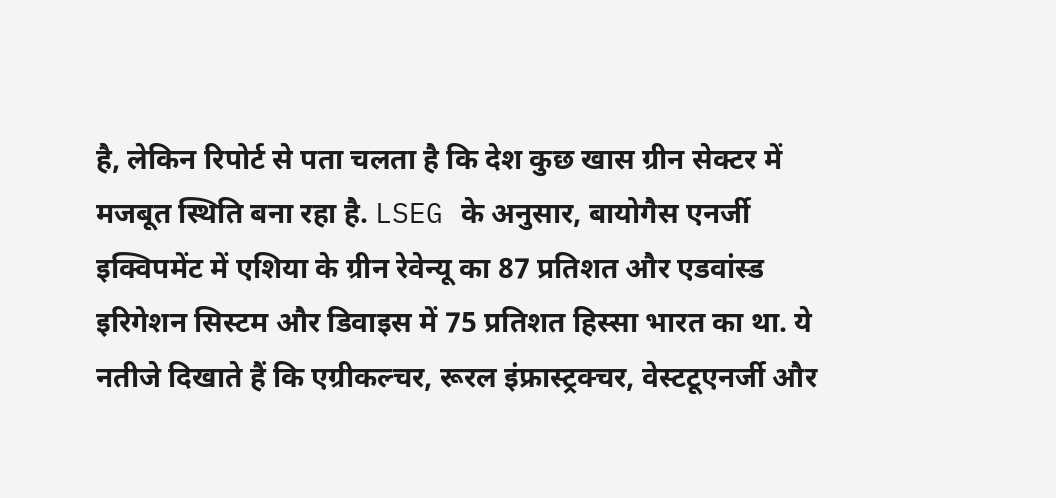है, लेकिन रिपोर्ट से पता चलता है कि देश कुछ खास ग्रीन सेक्टर में मजबूत स्थिति बना रहा है. LSEG के अनुसार, बायोगैस एनर्जी इक्विपमेंट में एशिया के ग्रीन रेवेन्यू का 87 प्रतिशत और एडवांस्ड इरिगेशन सिस्टम और डिवाइस में 75 प्रतिशत हिस्सा भारत का था. ये नतीजे दिखाते हैं कि एग्रीकल्चर, रूरल इंफ्रास्ट्रक्चर, वेस्टटूएनर्जी और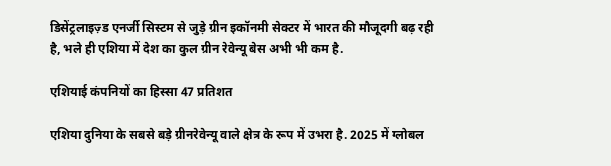डिसेंट्रलाइज़्ड एनर्जी सिस्टम से जुड़े ग्रीन इकॉनमी सेक्टर में भारत की मौजूदगी बढ़ रही है, भले ही एशिया में देश का कुल ग्रीन रेवेन्यू बेस अभी भी कम है.

एशियाई कंपनियों का हिस्सा 47 प्रतिशत

एशिया दुनिया के सबसे बड़े ग्रीनरेवेन्यू वाले क्षेत्र के रूप में उभरा है. 2025 में ग्लोबल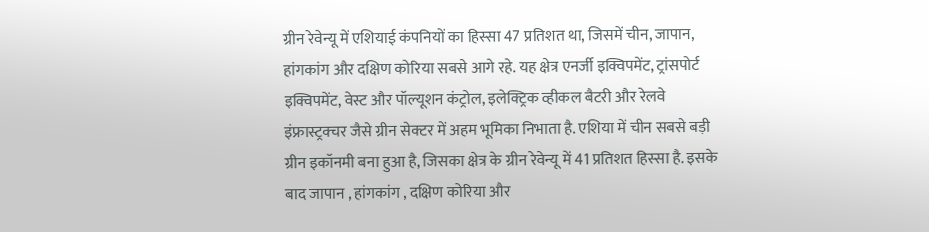ग्रीन रेवेन्यू में एशियाई कंपनियों का हिस्सा 47 प्रतिशत था, जिसमें चीन, जापान, हांगकांग और दक्षिण कोरिया सबसे आगे रहे. यह क्षेत्र एनर्जी इक्विपमेंट, ट्रांसपोर्ट इक्विपमेंट, वेस्ट और पॉल्यूशन कंट्रोल, इलेक्ट्रिक व्हीकल बैटरी और रेलवे इंफ्रास्ट्रक्चर जैसे ग्रीन सेक्टर में अहम भूमिका निभाता है. एशिया में चीन सबसे बड़ी ग्रीन इकॉनमी बना हुआ है, जिसका क्षेत्र के ग्रीन रेवेन्यू में 41 प्रतिशत हिस्सा है. इसके बाद जापान , हांगकांग , दक्षिण कोरिया और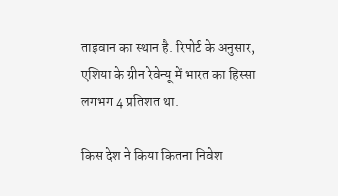ताइवान का स्थान है. रिपोर्ट के अनुसार, एशिया के ग्रीन रेवेन्यू में भारत का हिस्सा लगभग 4 प्रतिशत था.

किस देश ने किया कितना निवेश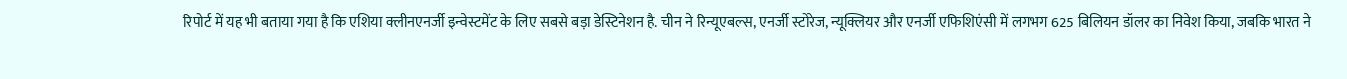रिपोर्ट में यह भी बताया गया है कि एशिया क्लीनएनर्जी इन्वेस्टमेंट के लिए सबसे बड़ा डेस्टिनेशन है. चीन ने रिन्यूएबल्स, एनर्जी स्टोरेज, न्यूक्लियर और एनर्जी एफिशिएंसी में लगभग 625 बिलियन डॉलर का निवेश किया, जबकि भारत ने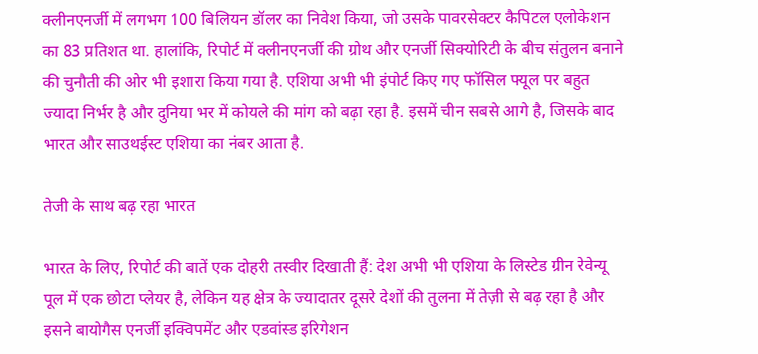क्लीनएनर्जी में लगभग 100 बिलियन डॉलर का निवेश किया, जो उसके पावरसेक्टर कैपिटल एलोकेशन का 83 प्रतिशत था. हालांकि, रिपोर्ट में क्लीनएनर्जी की ग्रोथ और एनर्जी सिक्योरिटी के बीच संतुलन बनाने की चुनौती की ओर भी इशारा किया गया है. एशिया अभी भी इंपोर्ट किए गए फॉसिल फ्यूल पर बहुत ज्यादा निर्भर है और दुनिया भर में कोयले की मांग को बढ़ा रहा है. इसमें चीन सबसे आगे है, जिसके बाद भारत और साउथईस्ट एशिया का नंबर आता है.

तेजी के साथ बढ़ रहा भारत

भारत के लिए, रिपोर्ट की बातें एक दोहरी तस्वीर दिखाती हैं: देश अभी भी एशिया के लिस्टेड ग्रीन रेवेन्यू पूल में एक छोटा प्लेयर है, लेकिन यह क्षेत्र के ज्यादातर दूसरे देशों की तुलना में तेज़ी से बढ़ रहा है और इसने बायोगैस एनर्जी इक्विपमेंट और एडवांस्ड इरिगेशन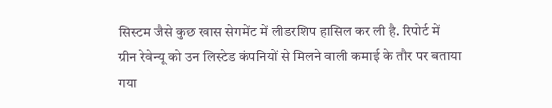सिस्टम जैसे कुछ खास सेगमेंट में लीडरशिप हासिल कर ली है. रिपोर्ट में ग्रीन रेवेन्यू को उन लिस्टेड कंपनियों से मिलने वाली कमाई के तौर पर बताया गया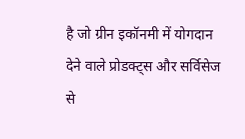है जो ग्रीन इकॉनमी में योगदान देने वाले प्रोडक्ट्स और सर्विसेज से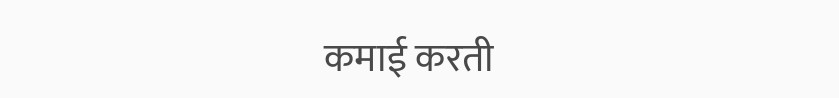कमाई करती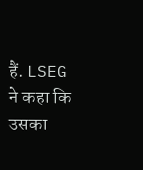हैं. LSEG ने कहा कि उसका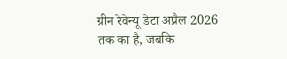ग्रीन रेवेन्यू डेटा अप्रैल 2026 तक का है, जबकि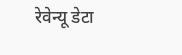रेवेन्यू डेटा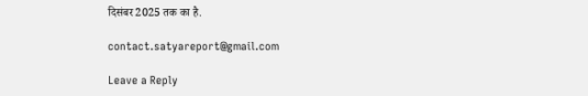दिसंबर 2025 तक का है.

contact.satyareport@gmail.com

Leave a Reply